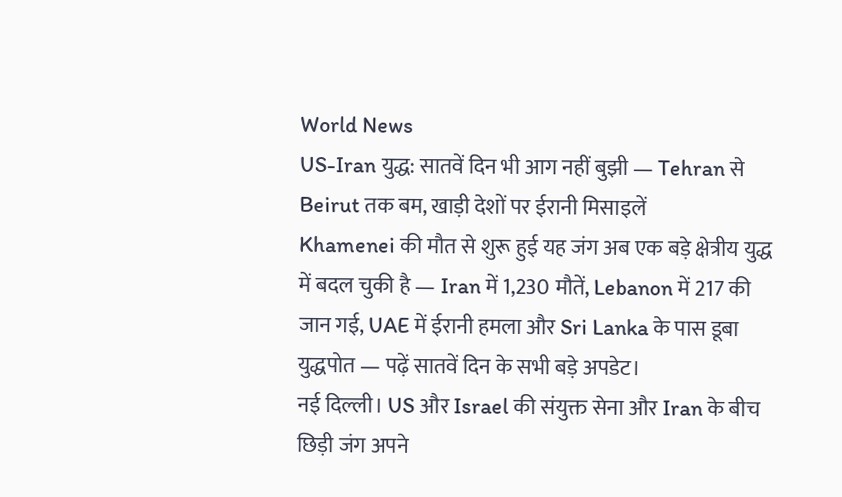World News
US-Iran युद्ध: सातवें दिन भी आग नहीं बुझी — Tehran से Beirut तक बम, खाड़ी देशों पर ईरानी मिसाइलें
Khamenei की मौत से शुरू हुई यह जंग अब एक बड़े क्षेत्रीय युद्ध में बदल चुकी है — Iran में 1,230 मौतें, Lebanon में 217 की जान गई, UAE में ईरानी हमला और Sri Lanka के पास डूबा युद्धपोत — पढ़ें सातवें दिन के सभी बड़े अपडेट।
नई दिल्ली। US और Israel की संयुक्त सेना और Iran के बीच छिड़ी जंग अपने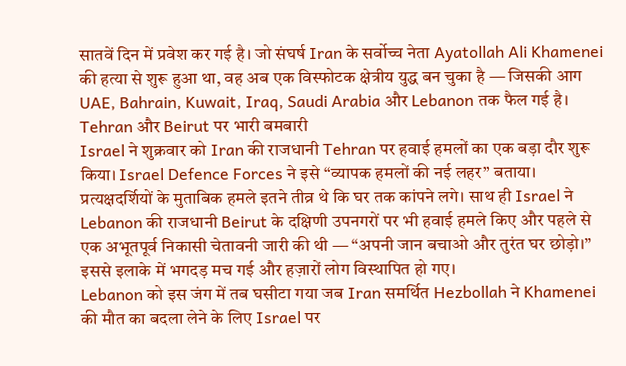सातवें दिन में प्रवेश कर गई है। जो संघर्ष Iran के सर्वोच्च नेता Ayatollah Ali Khamenei की हत्या से शुरू हुआ था, वह अब एक विस्फोटक क्षेत्रीय युद्ध बन चुका है — जिसकी आग UAE, Bahrain, Kuwait, Iraq, Saudi Arabia और Lebanon तक फैल गई है।
Tehran और Beirut पर भारी बमबारी
Israel ने शुक्रवार को Iran की राजधानी Tehran पर हवाई हमलों का एक बड़ा दौर शुरू किया। Israel Defence Forces ने इसे “व्यापक हमलों की नई लहर” बताया। प्रत्यक्षदर्शियों के मुताबिक हमले इतने तीव्र थे कि घर तक कांपने लगे। साथ ही Israel ने Lebanon की राजधानी Beirut के दक्षिणी उपनगरों पर भी हवाई हमले किए और पहले से एक अभूतपूर्व निकासी चेतावनी जारी की थी — “अपनी जान बचाओ और तुरंत घर छोड़ो।” इससे इलाके में भगदड़ मच गई और हज़ारों लोग विस्थापित हो गए।
Lebanon को इस जंग में तब घसीटा गया जब Iran समर्थित Hezbollah ने Khamenei की मौत का बदला लेने के लिए Israel पर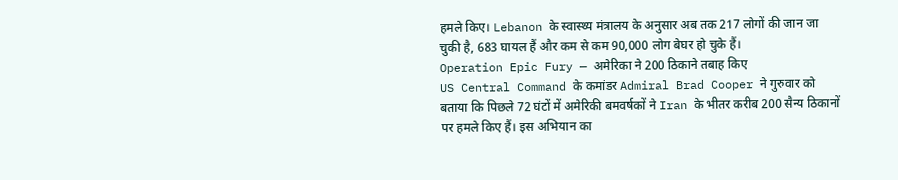हमले किए। Lebanon के स्वास्थ्य मंत्रालय के अनुसार अब तक 217 लोगों की जान जा चुकी है, 683 घायल हैं और कम से कम 90,000 लोग बेघर हो चुके हैं।
Operation Epic Fury — अमेरिका ने 200 ठिकाने तबाह किए
US Central Command के कमांडर Admiral Brad Cooper ने गुरुवार को बताया कि पिछले 72 घंटों में अमेरिकी बमवर्षकों ने Iran के भीतर करीब 200 सैन्य ठिकानों पर हमले किए हैं। इस अभियान का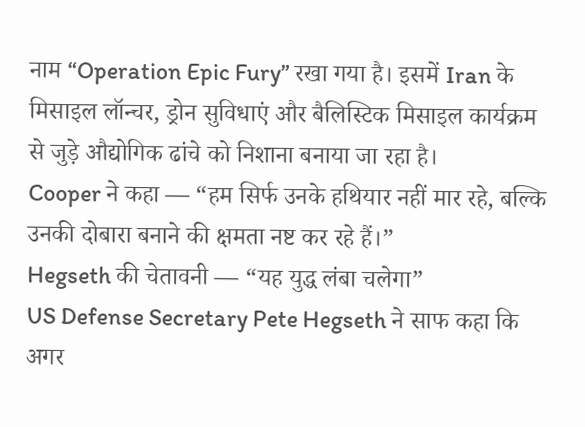नाम “Operation Epic Fury” रखा गया है। इसमें Iran के मिसाइल लॉन्चर, ड्रोन सुविधाएं और बैलिस्टिक मिसाइल कार्यक्रम से जुड़े औद्योगिक ढांचे को निशाना बनाया जा रहा है।
Cooper ने कहा — “हम सिर्फ उनके हथियार नहीं मार रहे, बल्कि उनकी दोबारा बनाने की क्षमता नष्ट कर रहे हैं।”
Hegseth की चेतावनी — “यह युद्ध लंबा चलेगा”
US Defense Secretary Pete Hegseth ने साफ कहा कि अगर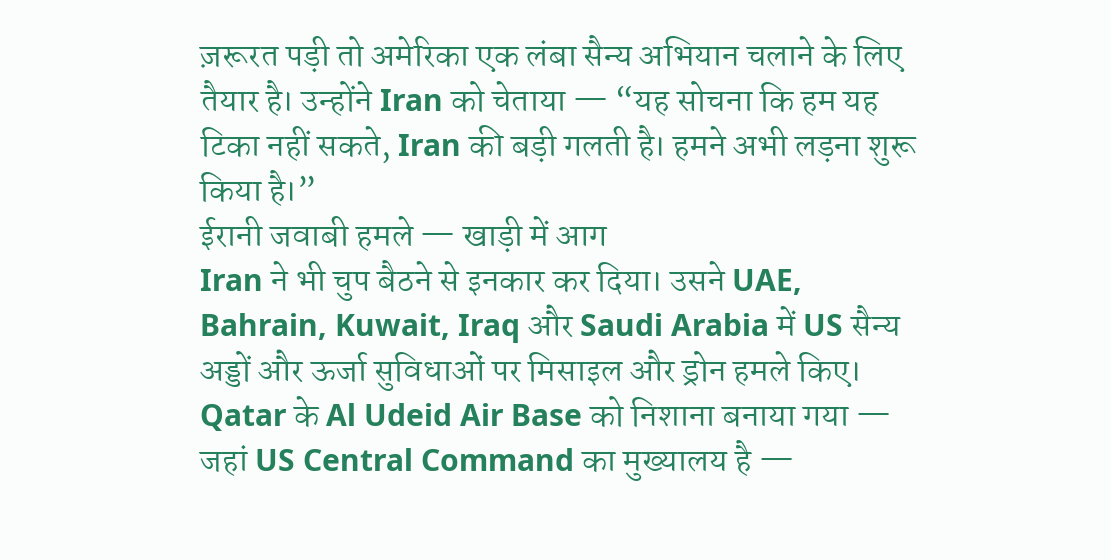ज़रूरत पड़ी तो अमेरिका एक लंबा सैन्य अभियान चलाने के लिए तैयार है। उन्होंने Iran को चेताया — “यह सोचना कि हम यह टिका नहीं सकते, Iran की बड़ी गलती है। हमने अभी लड़ना शुरू किया है।”
ईरानी जवाबी हमले — खाड़ी में आग
Iran ने भी चुप बैठने से इनकार कर दिया। उसने UAE, Bahrain, Kuwait, Iraq और Saudi Arabia में US सैन्य अड्डों और ऊर्जा सुविधाओं पर मिसाइल और ड्रोन हमले किए। Qatar के Al Udeid Air Base को निशाना बनाया गया — जहां US Central Command का मुख्यालय है —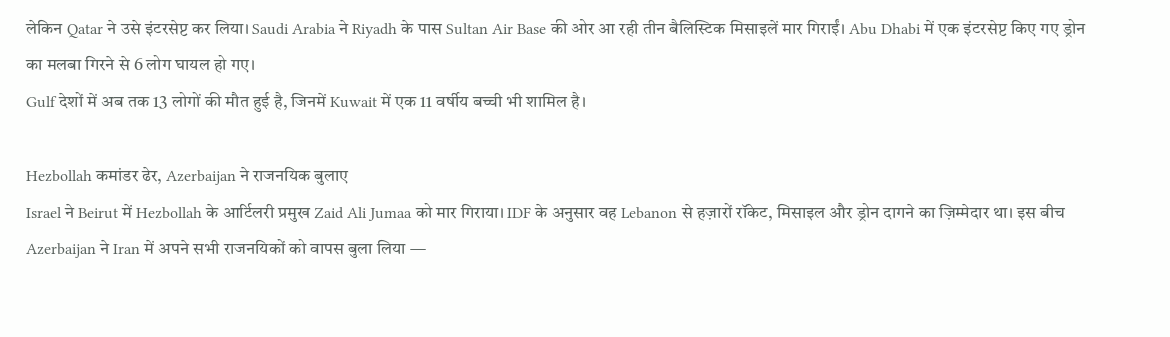लेकिन Qatar ने उसे इंटरसेप्ट कर लिया। Saudi Arabia ने Riyadh के पास Sultan Air Base की ओर आ रही तीन बैलिस्टिक मिसाइलें मार गिराईं। Abu Dhabi में एक इंटरसेप्ट किए गए ड्रोन का मलबा गिरने से 6 लोग घायल हो गए।
Gulf देशों में अब तक 13 लोगों की मौत हुई है, जिनमें Kuwait में एक 11 वर्षीय बच्ची भी शामिल है।

Hezbollah कमांडर ढेर, Azerbaijan ने राजनयिक बुलाए
Israel ने Beirut में Hezbollah के आर्टिलरी प्रमुख Zaid Ali Jumaa को मार गिराया। IDF के अनुसार वह Lebanon से हज़ारों रॉकेट, मिसाइल और ड्रोन दागने का ज़िम्मेदार था। इस बीच Azerbaijan ने Iran में अपने सभी राजनयिकों को वापस बुला लिया —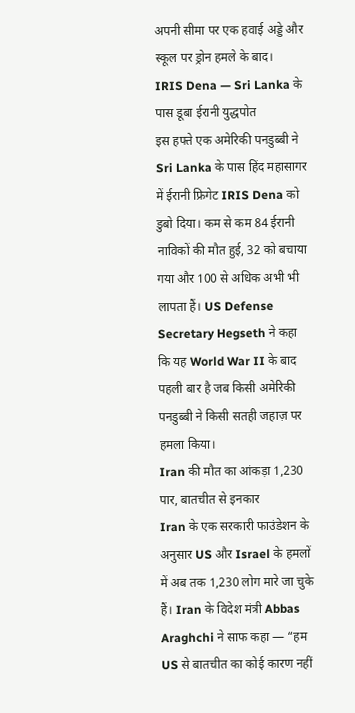अपनी सीमा पर एक हवाई अड्डे और स्कूल पर ड्रोन हमले के बाद।
IRIS Dena — Sri Lanka के पास डूबा ईरानी युद्धपोत
इस हफ्ते एक अमेरिकी पनडुब्बी ने Sri Lanka के पास हिंद महासागर में ईरानी फ्रिगेट IRIS Dena को डुबो दिया। कम से कम 84 ईरानी नाविकों की मौत हुई, 32 को बचाया गया और 100 से अधिक अभी भी लापता हैं। US Defense Secretary Hegseth ने कहा कि यह World War II के बाद पहली बार है जब किसी अमेरिकी पनडुब्बी ने किसी सतही जहाज़ पर हमला किया।
Iran की मौत का आंकड़ा 1,230 पार, बातचीत से इनकार
Iran के एक सरकारी फाउंडेशन के अनुसार US और Israel के हमलों में अब तक 1,230 लोग मारे जा चुके हैं। Iran के विदेश मंत्री Abbas Araghchi ने साफ कहा — “हम US से बातचीत का कोई कारण नहीं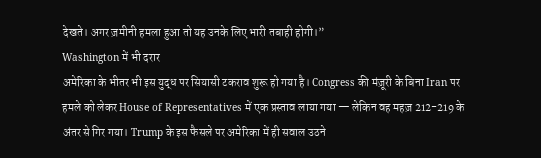देखते। अगर ज़मीनी हमला हुआ तो यह उनके लिए भारी तबाही होगी।”
Washington में भी दरार
अमेरिका के भीतर भी इस युद्ध पर सियासी टकराव शुरू हो गया है। Congress की मंज़ूरी के बिना Iran पर हमले को लेकर House of Representatives में एक प्रस्ताव लाया गया — लेकिन वह महज़ 212-219 के अंतर से गिर गया। Trump के इस फैसले पर अमेरिका में ही सवाल उठने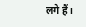लगे हैं।